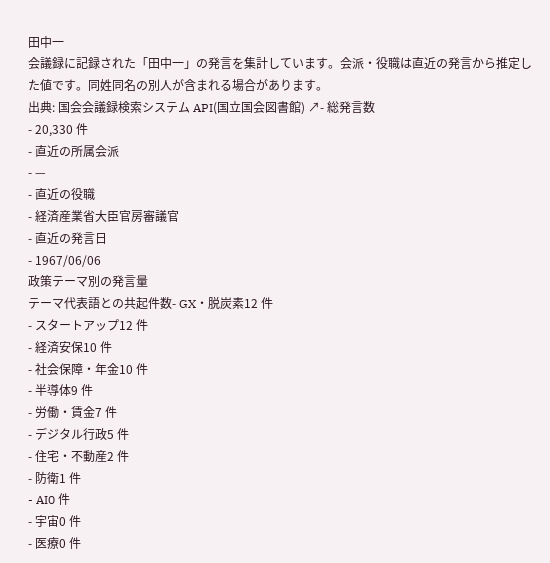田中一
会議録に記録された「田中一」の発言を集計しています。会派・役職は直近の発言から推定した値です。同姓同名の別人が含まれる場合があります。
出典: 国会会議録検索システム API(国立国会図書館) ↗- 総発言数
- 20,330 件
- 直近の所属会派
- —
- 直近の役職
- 経済産業省大臣官房審議官
- 直近の発言日
- 1967/06/06
政策テーマ別の発言量
テーマ代表語との共起件数- GX・脱炭素12 件
- スタートアップ12 件
- 経済安保10 件
- 社会保障・年金10 件
- 半導体9 件
- 労働・賃金7 件
- デジタル行政5 件
- 住宅・不動産2 件
- 防衛1 件
- AI0 件
- 宇宙0 件
- 医療0 件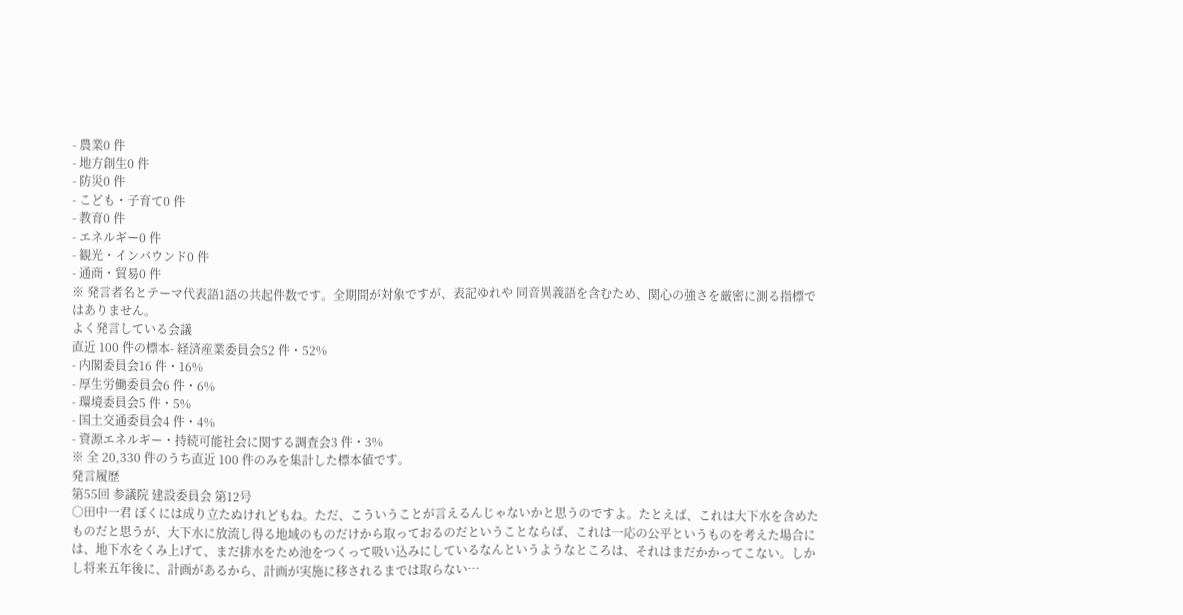- 農業0 件
- 地方創生0 件
- 防災0 件
- こども・子育て0 件
- 教育0 件
- エネルギー0 件
- 観光・インバウンド0 件
- 通商・貿易0 件
※ 発言者名とテーマ代表語1語の共起件数です。全期間が対象ですが、表記ゆれや 同音異義語を含むため、関心の強さを厳密に測る指標ではありません。
よく発言している会議
直近 100 件の標本- 経済産業委員会52 件・52%
- 内閣委員会16 件・16%
- 厚生労働委員会6 件・6%
- 環境委員会5 件・5%
- 国土交通委員会4 件・4%
- 資源エネルギー・持続可能社会に関する調査会3 件・3%
※ 全 20,330 件のうち直近 100 件のみを集計した標本値です。
発言履歴
第55回 参議院 建設委員会 第12号
○田中一君 ぼくには成り立たぬけれどもね。ただ、こういうことが言えるんじゃないかと思うのですよ。たとえば、これは大下水を含めたものだと思うが、大下水に放流し得る地域のものだけから取っておるのだということならば、これは一応の公平というものを考えた場合には、地下水をくみ上げて、まだ排水をため池をつくって吸い込みにしているなんというようなところは、それはまだかかってこない。しかし将来五年後に、計画があるから、計画が実施に移されるまでは取らない…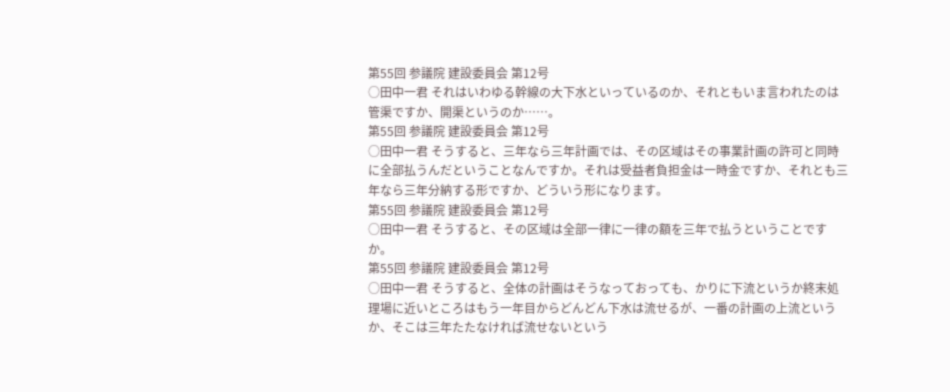第55回 参議院 建設委員会 第12号
○田中一君 それはいわゆる幹線の大下水といっているのか、それともいま言われたのは管渠ですか、開渠というのか……。
第55回 参議院 建設委員会 第12号
○田中一君 そうすると、三年なら三年計画では、その区域はその事業計画の許可と同時に全部払うんだということなんですか。それは受益者負担金は一時金ですか、それとも三年なら三年分納する形ですか、どういう形になります。
第55回 参議院 建設委員会 第12号
○田中一君 そうすると、その区域は全部一律に一律の額を三年で払うということですか。
第55回 参議院 建設委員会 第12号
○田中一君 そうすると、全体の計画はそうなっておっても、かりに下流というか終末処理場に近いところはもう一年目からどんどん下水は流せるが、一番の計画の上流というか、そこは三年たたなければ流せないという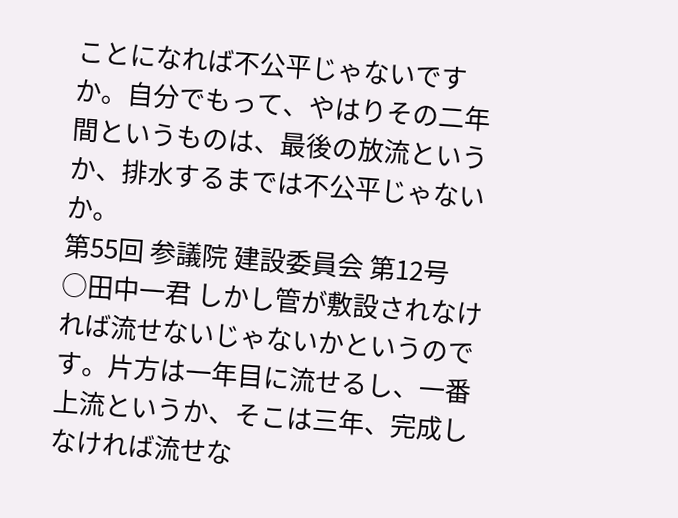ことになれば不公平じゃないですか。自分でもって、やはりその二年間というものは、最後の放流というか、排水するまでは不公平じゃないか。
第55回 参議院 建設委員会 第12号
○田中一君 しかし管が敷設されなければ流せないじゃないかというのです。片方は一年目に流せるし、一番上流というか、そこは三年、完成しなければ流せな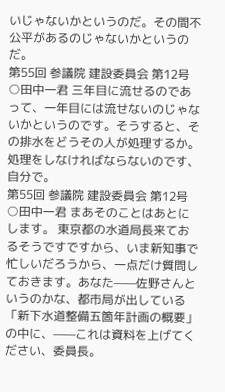いじゃないかというのだ。その間不公平があるのじゃないかというのだ。
第55回 参議院 建設委員会 第12号
○田中一君 三年目に流せるのであって、一年目には流せないのじゃないかというのです。そうすると、その排水をどうその人が処理するか。処理をしなければならないのです、自分で。
第55回 参議院 建設委員会 第12号
○田中一君 まあそのことはあとにします。 東京都の水道局長来ておるそうですですから、いま新知事で忙しいだろうから、一点だけ質問しておきます。あなた——佐野さんというのかな、都市局が出している「新下水道整備五箇年計画の概要」の中に、——これは資料を上げてください、委員長。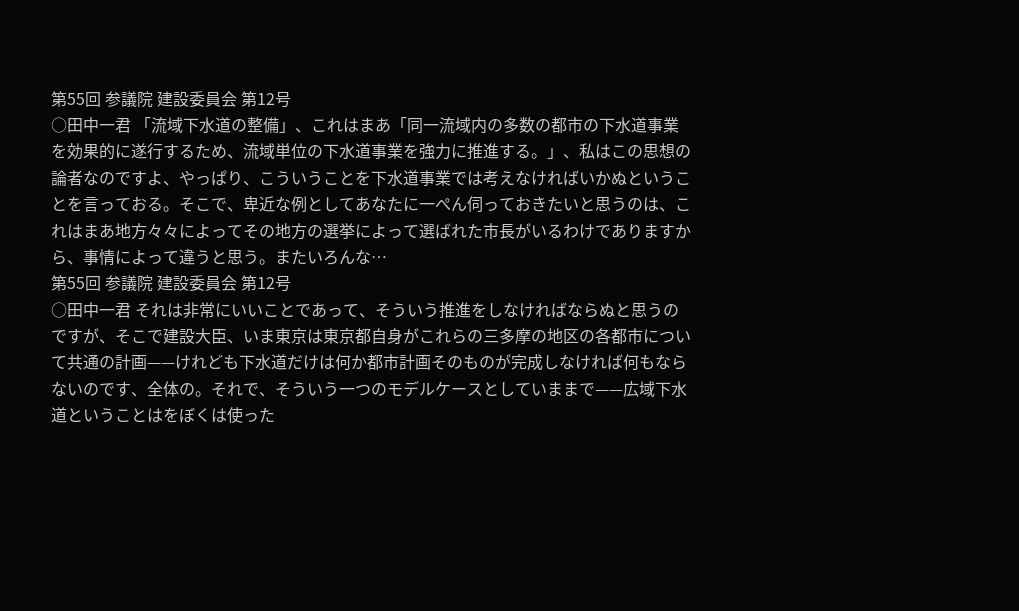第55回 参議院 建設委員会 第12号
○田中一君 「流域下水道の整備」、これはまあ「同一流域内の多数の都市の下水道事業を効果的に遂行するため、流域単位の下水道事業を強力に推進する。」、私はこの思想の論者なのですよ、やっぱり、こういうことを下水道事業では考えなければいかぬということを言っておる。そこで、卑近な例としてあなたに一ぺん伺っておきたいと思うのは、これはまあ地方々々によってその地方の選挙によって選ばれた市長がいるわけでありますから、事情によって違うと思う。またいろんな…
第55回 参議院 建設委員会 第12号
○田中一君 それは非常にいいことであって、そういう推進をしなければならぬと思うのですが、そこで建設大臣、いま東京は東京都自身がこれらの三多摩の地区の各都市について共通の計画——けれども下水道だけは何か都市計画そのものが完成しなければ何もならないのです、全体の。それで、そういう一つのモデルケースとしていままで——広域下水道ということはをぼくは使った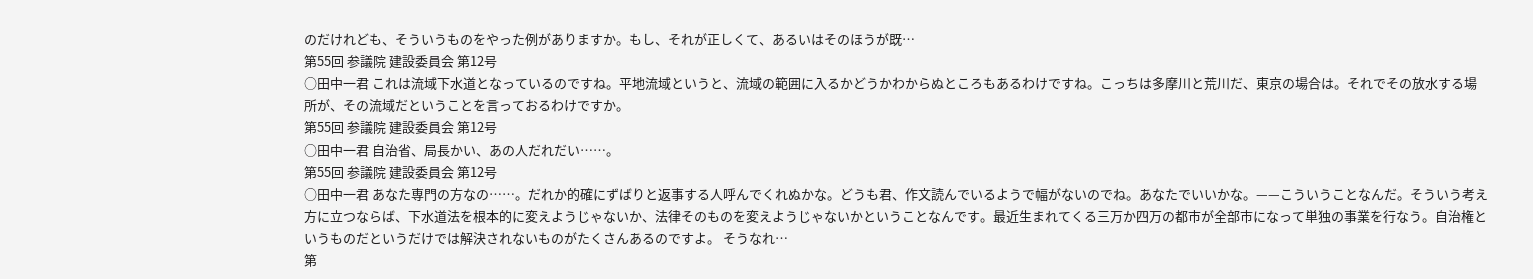のだけれども、そういうものをやった例がありますか。もし、それが正しくて、あるいはそのほうが既…
第55回 参議院 建設委員会 第12号
○田中一君 これは流域下水道となっているのですね。平地流域というと、流域の範囲に入るかどうかわからぬところもあるわけですね。こっちは多摩川と荒川だ、東京の場合は。それでその放水する場所が、その流域だということを言っておるわけですか。
第55回 参議院 建設委員会 第12号
○田中一君 自治省、局長かい、あの人だれだい……。
第55回 参議院 建設委員会 第12号
○田中一君 あなた専門の方なの……。だれか的確にずばりと返事する人呼んでくれぬかな。どうも君、作文読んでいるようで幅がないのでね。あなたでいいかな。——こういうことなんだ。そういう考え方に立つならば、下水道法を根本的に変えようじゃないか、法律そのものを変えようじゃないかということなんです。最近生まれてくる三万か四万の都市が全部市になって単独の事業を行なう。自治権というものだというだけでは解決されないものがたくさんあるのですよ。 そうなれ…
第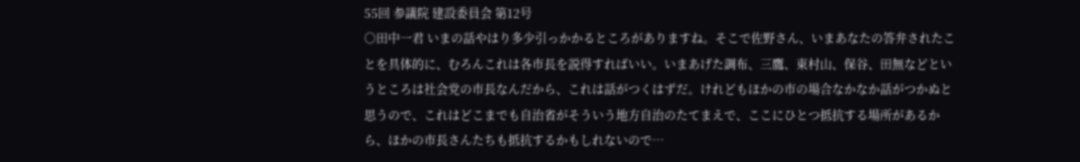55回 参議院 建設委員会 第12号
○田中一君 いまの話やはり多少引っかかるところがありますね。そこで佐野さん、いまあなたの答弁されたことを具体的に、むろんこれは各市長を説得すればいい。いまあげた調布、三鷹、東村山、保谷、田無などというところは社会党の市長なんだから、これは話がつくはずだ。けれどもほかの市の場合なかなか話がつかぬと思うので、これはどこまでも自治省がそういう地方自治のたてまえで、ここにひとつ抵抗する場所があるから、ほかの市長さんたちも抵抗するかもしれないので…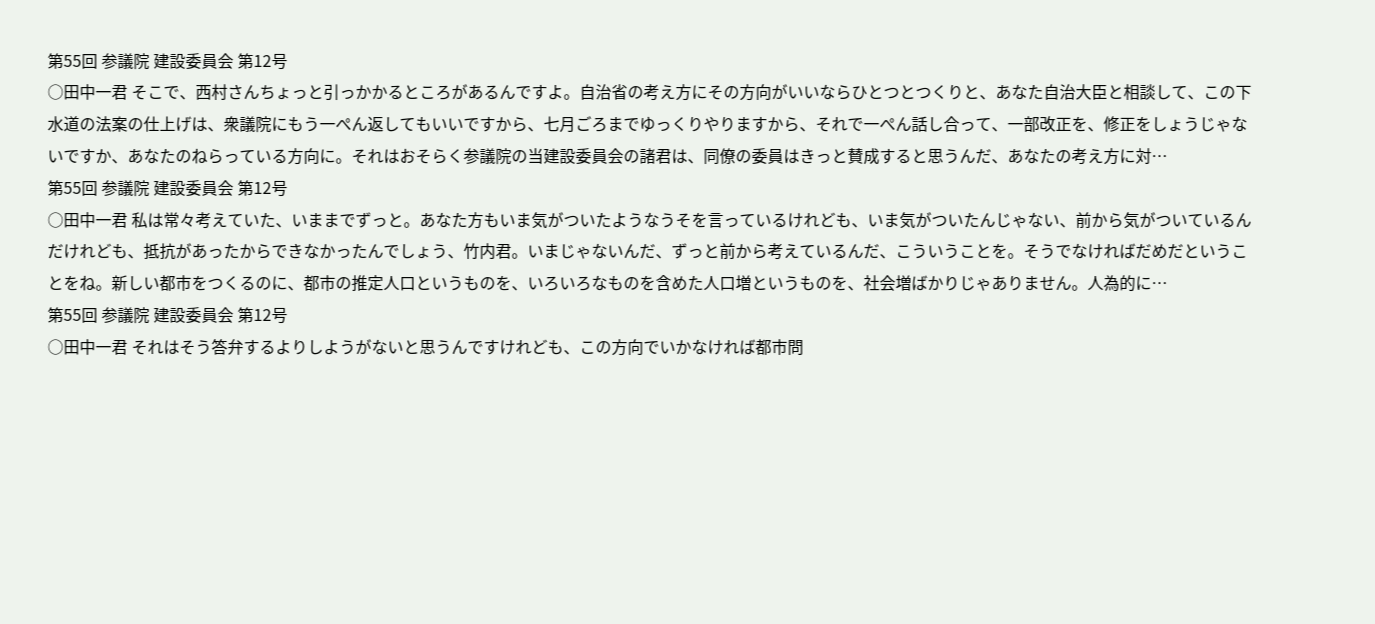第55回 参議院 建設委員会 第12号
○田中一君 そこで、西村さんちょっと引っかかるところがあるんですよ。自治省の考え方にその方向がいいならひとつとつくりと、あなた自治大臣と相談して、この下水道の法案の仕上げは、衆議院にもう一ぺん返してもいいですから、七月ごろまでゆっくりやりますから、それで一ぺん話し合って、一部改正を、修正をしょうじゃないですか、あなたのねらっている方向に。それはおそらく参議院の当建設委員会の諸君は、同僚の委員はきっと賛成すると思うんだ、あなたの考え方に対…
第55回 参議院 建設委員会 第12号
○田中一君 私は常々考えていた、いままでずっと。あなた方もいま気がついたようなうそを言っているけれども、いま気がついたんじゃない、前から気がついているんだけれども、抵抗があったからできなかったんでしょう、竹内君。いまじゃないんだ、ずっと前から考えているんだ、こういうことを。そうでなければだめだということをね。新しい都市をつくるのに、都市の推定人口というものを、いろいろなものを含めた人口増というものを、社会増ばかりじゃありません。人為的に…
第55回 参議院 建設委員会 第12号
○田中一君 それはそう答弁するよりしようがないと思うんですけれども、この方向でいかなければ都市問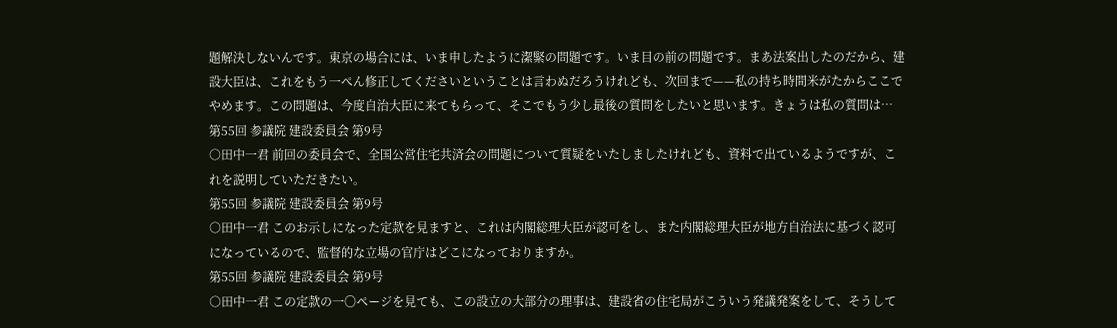題解決しないんです。東京の場合には、いま申したように潔緊の問題です。いま目の前の問題です。まあ法案出したのだから、建設大臣は、これをもう一ぺん修正してくださいということは言わぬだろうけれども、次回まで——私の持ち時間米がたからここでやめます。この問題は、今度自治大臣に来てもらって、そこでもう少し最後の質問をしたいと思います。きょうは私の質問は…
第55回 参議院 建設委員会 第9号
○田中一君 前回の委員会で、全国公営住宅共済会の問題について質疑をいたしましたけれども、資料で出ているようですが、これを説明していただきたい。
第55回 参議院 建設委員会 第9号
○田中一君 このお示しになった定款を見ますと、これは内閣総理大臣が認可をし、また内閣総理大臣が地方自治法に基づく認可になっているので、監督的な立場の官庁はどこになっておりますか。
第55回 参議院 建設委員会 第9号
○田中一君 この定款の一〇ページを見ても、この設立の大部分の理事は、建設省の住宅局がこういう発議発案をして、そうして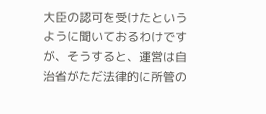大臣の認可を受けたというように聞いておるわけですが、そうすると、運営は自治省がただ法律的に所管の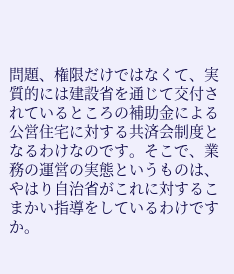問題、権限だけではなくて、実質的には建設省を通じて交付されているところの補助金による公営住宅に対する共済会制度となるわけなのです。そこで、業務の運営の実態というものは、やはり自治省がこれに対するこまかい指導をしているわけですか。